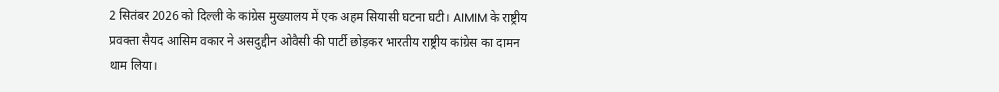2 सितंबर 2026 को दिल्ली के कांग्रेस मुख्यालय में एक अहम सियासी घटना घटी। AIMIM के राष्ट्रीय प्रवक्ता सैयद आसिम वकार ने असदुद्दीन ओवैसी की पार्टी छोड़कर भारतीय राष्ट्रीय कांग्रेस का दामन थाम लिया।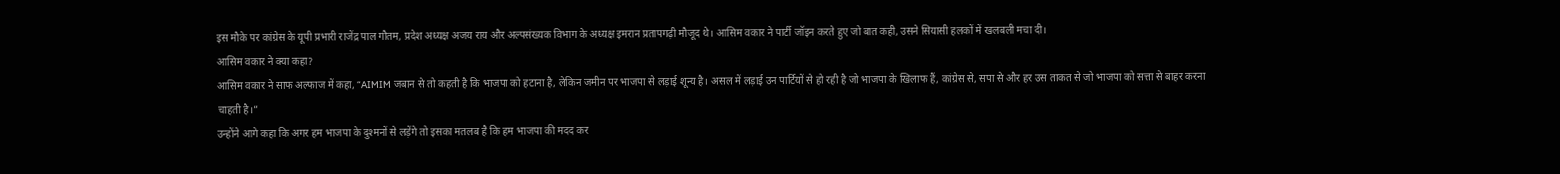इस मौके पर कांग्रेस के यूपी प्रभारी राजेंद्र पाल गौतम, प्रदेश अध्यक्ष अजय राय और अल्पसंख्यक विभाग के अध्यक्ष इमरान प्रतापगढ़ी मौजूद थे। आसिम वकार ने पार्टी जॉइन करते हुए जो बात कही, उसने सियासी हलकों में खलबली मचा दी।
आसिम वकार ने क्या कहा?
आसिम वकार ने साफ अल्फाज में कहा, “AIMIM जबान से तो कहती है कि भाजपा को हटाना है, लेकिन जमीन पर भाजपा से लड़ाई शून्य है। असल में लड़ाई उन पार्टियों से हो रही है जो भाजपा के खिलाफ हैं, कांग्रेस से, सपा से और हर उस ताकत से जो भाजपा को सत्ता से बाहर करना चाहती है।”
उन्होंने आगे कहा कि अगर हम भाजपा के दुश्मनों से लड़ेंगे तो इसका मतलब है कि हम भाजपा की मदद कर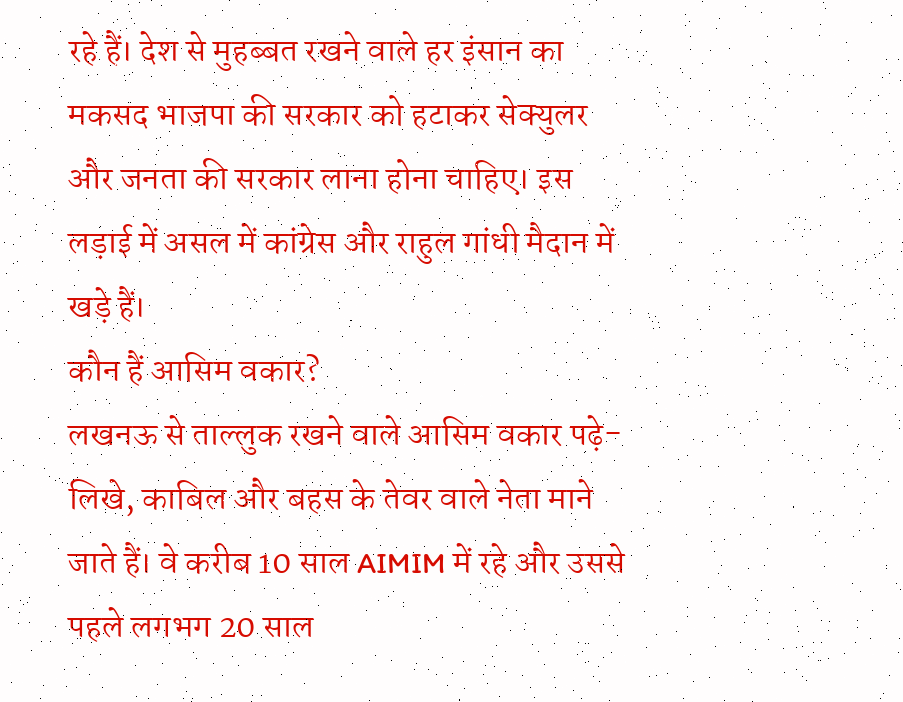रहे हैं। देश से मुहब्बत रखने वाले हर इंसान का मकसद भाजपा की सरकार को हटाकर सेक्युलर और जनता की सरकार लाना होना चाहिए। इस लड़ाई में असल में कांग्रेस और राहुल गांधी मैदान में खड़े हैं।
कौन हैं आसिम वकार?
लखनऊ से ताल्लुक रखने वाले आसिम वकार पढ़े-लिखे, काबिल और बहस के तेवर वाले नेता माने जाते हैं। वे करीब 10 साल AIMIM में रहे और उससे पहले लगभग 20 साल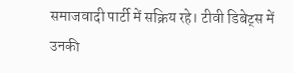समाजवादी पार्टी में सक्रिय रहे। टीवी डिबेट्स में उनकी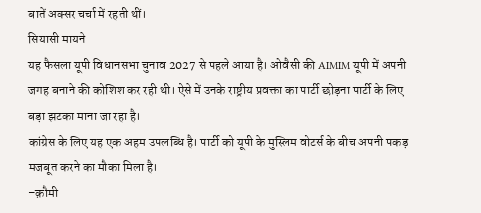बातें अक्सर चर्चा में रहती थीं।
सियासी मायने
यह फैसला यूपी विधानसभा चुनाव 2027 से पहले आया है। ओवैसी की AIMIM यूपी में अपनी जगह बनाने की कोशिश कर रही थी। ऐसे में उनके राष्ट्रीय प्रवक्ता का पार्टी छोड़ना पार्टी के लिए बड़ा झटका माना जा रहा है।
कांग्रेस के लिए यह एक अहम उपलब्धि है। पार्टी को यूपी के मुस्लिम वोटर्स के बीच अपनी पकड़ मजबूत करने का मौका मिला है।
–क़ौमी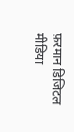फ़रमान डिजिटल मीडिया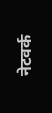नेटवर्क